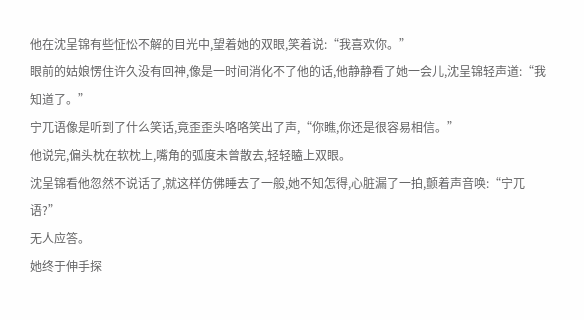他在沈呈锦有些怔忪不解的目光中,望着她的双眼,笑着说:“我喜欢你。”
眼前的姑娘愣住许久没有回神,像是一时间消化不了他的话,他静静看了她一会儿,沈呈锦轻声道:“我知道了。”
宁兀语像是听到了什么笑话,竟歪歪头咯咯笑出了声,“你瞧,你还是很容易相信。”
他说完,偏头枕在软枕上,嘴角的弧度未曾散去,轻轻瞌上双眼。
沈呈锦看他忽然不说话了,就这样仿佛睡去了一般,她不知怎得,心脏漏了一拍,颤着声音唤:“宁兀语?”
无人应答。
她终于伸手探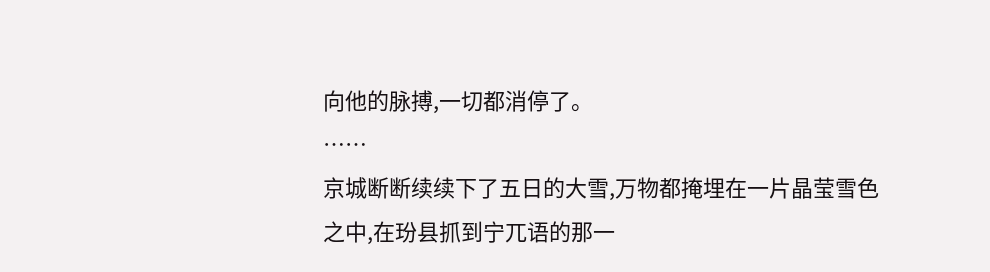向他的脉搏,一切都消停了。
……
京城断断续续下了五日的大雪,万物都掩埋在一片晶莹雪色之中,在玢县抓到宁兀语的那一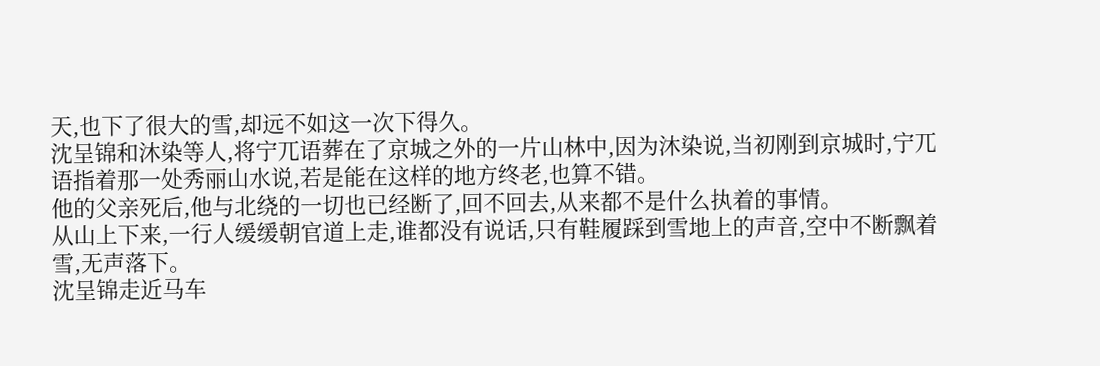天,也下了很大的雪,却远不如这一次下得久。
沈呈锦和沐染等人,将宁兀语葬在了京城之外的一片山林中,因为沐染说,当初刚到京城时,宁兀语指着那一处秀丽山水说,若是能在这样的地方终老,也算不错。
他的父亲死后,他与北绕的一切也已经断了,回不回去,从来都不是什么执着的事情。
从山上下来,一行人缓缓朝官道上走,谁都没有说话,只有鞋履踩到雪地上的声音,空中不断飘着雪,无声落下。
沈呈锦走近马车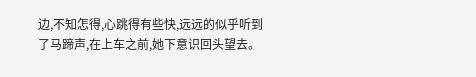边,不知怎得,心跳得有些快,远远的似乎听到了马蹄声,在上车之前,她下意识回头望去。